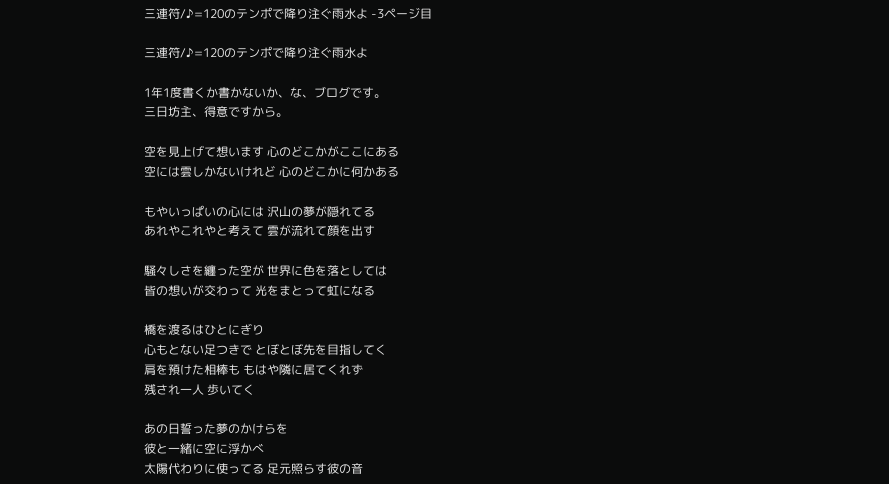三連符/♪=120のテンポで降り注ぐ雨水よ -3ページ目

三連符/♪=120のテンポで降り注ぐ雨水よ

1年1度書くか書かないか、な、ブログです。
三日坊主、得意ですから。

空を見上げて想います 心のどこかがここにある
空には雲しかないけれど 心のどこかに何かある

もやいっぱいの心には 沢山の夢が隠れてる
あれやこれやと考えて 雲が流れて顔を出す

騒々しさを纏った空が 世界に色を落としては
皆の想いが交わって 光をまとって虹になる

橋を渡るはひとにぎり
心もとない足つきで とぼとぼ先を目指してく
肩を預けた相棒も もはや隣に居てくれず
残され一人 歩いてく

あの日誓った夢のかけらを
彼と一緒に空に浮かべ
太陽代わりに使ってる 足元照らす彼の音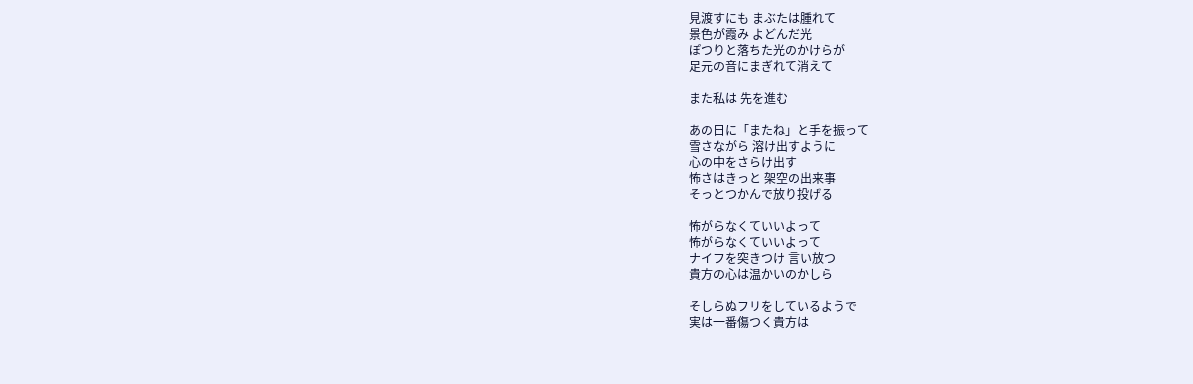見渡すにも まぶたは腫れて
景色が霞み よどんだ光
ぽつりと落ちた光のかけらが
足元の音にまぎれて消えて

また私は 先を進む

あの日に「またね」と手を振って
雪さながら 溶け出すように
心の中をさらけ出す
怖さはきっと 架空の出来事
そっとつかんで放り投げる

怖がらなくていいよって
怖がらなくていいよって
ナイフを突きつけ 言い放つ
貴方の心は温かいのかしら

そしらぬフリをしているようで
実は一番傷つく貴方は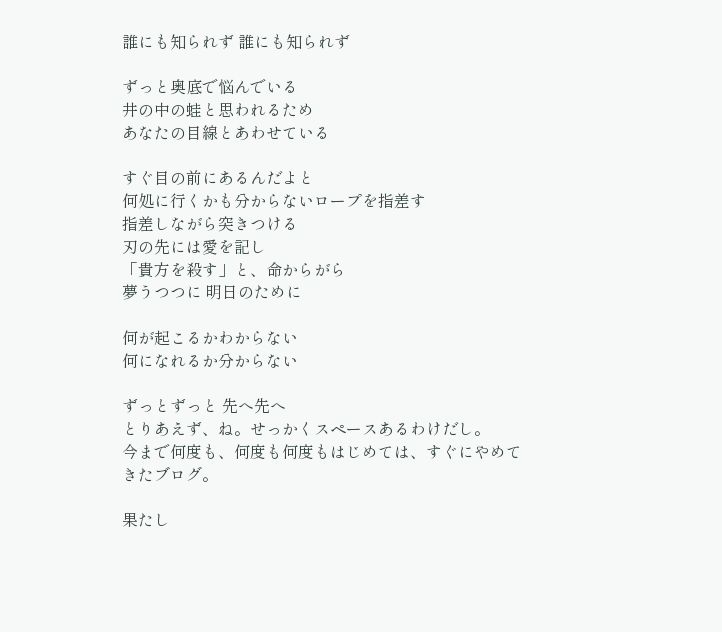誰にも知られず 誰にも知られず

ずっと奥底で悩んでいる
井の中の蛙と思われるため
あなたの目線とあわせている

すぐ目の前にあるんだよと
何処に行くかも分からないロープを指差す
指差しながら突きつける
刃の先には愛を記し
「貴方を殺す」と、命からがら
夢うつつに 明日のために

何が起こるかわからない
何になれるか分からない

ずっとずっと 先へ先へ
とりあえず、ね。せっかくスペースあるわけだし。
今まで何度も、何度も何度もはじめては、すぐにやめてきたブログ。

果たし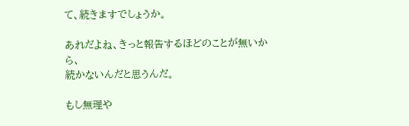て、続きますでしょうか。

あれだよね、きっと報告するほどのことが無いから、
続かないんだと思うんだ。

もし無理や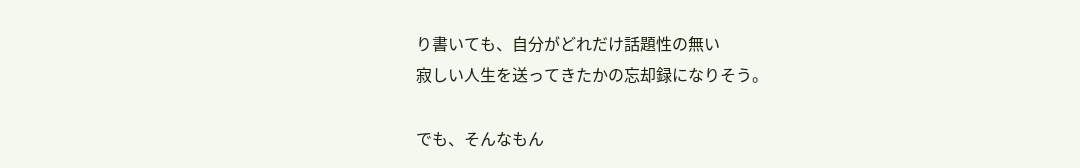り書いても、自分がどれだけ話題性の無い
寂しい人生を送ってきたかの忘却録になりそう。

でも、そんなもん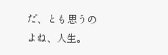だ、とも思うのよね、人生。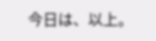今日は、以上。